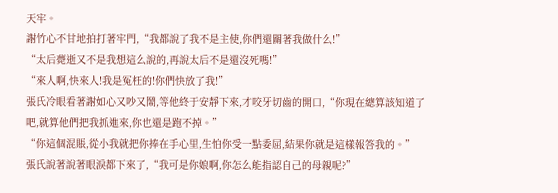天牢。
謝竹心不甘地拍打著牢門,“我都說了我不是主使,你們還關著我做什么!”
“太后薨逝又不是我想這么說的,再說太后不是還沒死嗎!”
“來人啊,快來人!我是冤枉的!你們快放了我!”
張氏冷眼看著謝如心又吵又鬧,等他終于安靜下來,才咬牙切齒的開口,“你現在總算該知道了吧,就算他們把我抓進來,你也還是跑不掉。”
“你這個混賬,從小我就把你捧在手心里,生怕你受一點委屈,結果你就是這樣報答我的。”
張氏說著說著眼淚都下來了,“我可是你娘啊,你怎么能指認自己的母親呢?”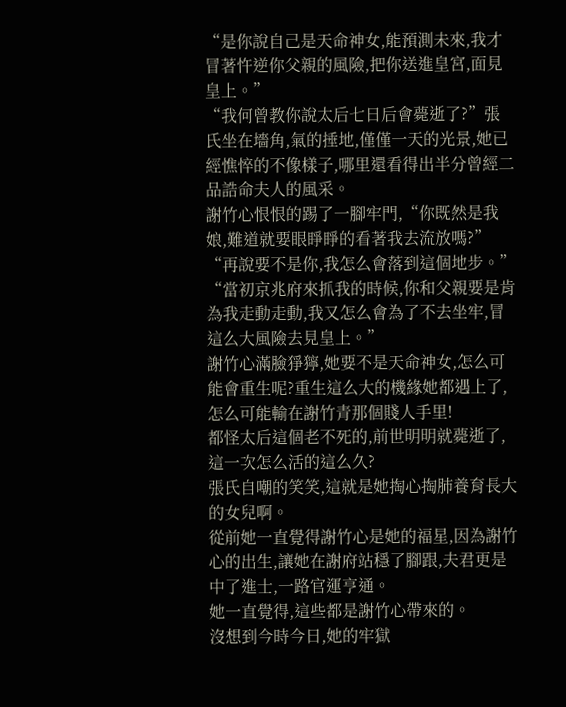“是你說自己是天命神女,能預測未來,我才冒著忤逆你父親的風險,把你送進皇宮,面見皇上。”
“我何曾教你說太后七日后會薨逝了?”張氏坐在墻角,氣的捶地,僅僅一天的光景,她已經憔悴的不像樣子,哪里還看得出半分曾經二品誥命夫人的風采。
謝竹心恨恨的踢了一腳牢門,“你既然是我娘,難道就要眼睜睜的看著我去流放嗎?”
“再說要不是你,我怎么會落到這個地步。”
“當初京兆府來抓我的時候,你和父親要是肯為我走動走動,我又怎么會為了不去坐牢,冒這么大風險去見皇上。”
謝竹心滿臉猙獰,她要不是天命神女,怎么可能會重生呢?重生這么大的機緣她都遇上了,怎么可能輸在謝竹青那個賤人手里!
都怪太后這個老不死的,前世明明就薨逝了,這一次怎么活的這么久?
張氏自嘲的笑笑,這就是她掏心掏肺養育長大的女兒啊。
從前她一直覺得謝竹心是她的福星,因為謝竹心的出生,讓她在謝府站穩了腳跟,夫君更是中了進士,一路官運亨通。
她一直覺得,這些都是謝竹心帶來的。
沒想到今時今日,她的牢獄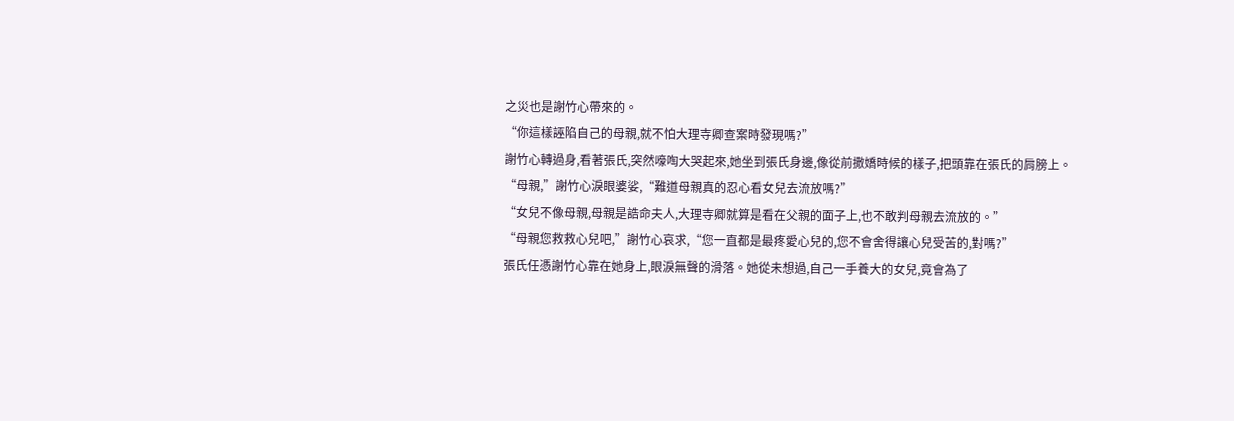之災也是謝竹心帶來的。
“你這樣誣陷自己的母親,就不怕大理寺卿查案時發現嗎?”
謝竹心轉過身,看著張氏,突然嚎啕大哭起來,她坐到張氏身邊,像從前撒嬌時候的樣子,把頭靠在張氏的肩膀上。
“母親,”謝竹心淚眼婆娑,“難道母親真的忍心看女兒去流放嗎?”
“女兒不像母親,母親是誥命夫人,大理寺卿就算是看在父親的面子上,也不敢判母親去流放的。”
“母親您救救心兒吧,”謝竹心哀求,“您一直都是最疼愛心兒的,您不會舍得讓心兒受苦的,對嗎?”
張氏任憑謝竹心靠在她身上,眼淚無聲的滑落。她從未想過,自己一手養大的女兒,竟會為了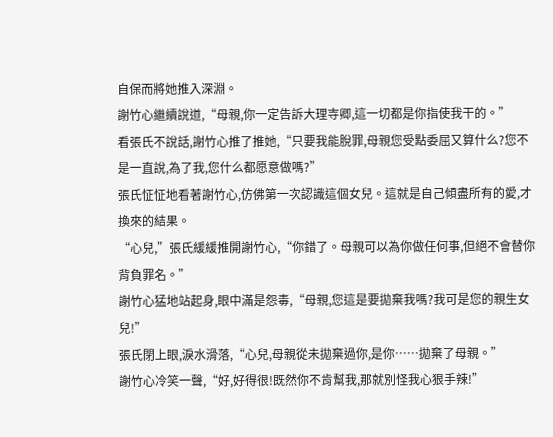自保而將她推入深淵。
謝竹心繼續說道,“母親,你一定告訴大理寺卿,這一切都是你指使我干的。”
看張氏不說話,謝竹心推了推她,“只要我能脫罪,母親您受點委屈又算什么?您不是一直說,為了我,您什么都愿意做嗎?”
張氏怔怔地看著謝竹心,仿佛第一次認識這個女兒。這就是自己傾盡所有的愛,才換來的結果。
“心兒,”張氏緩緩推開謝竹心,“你錯了。母親可以為你做任何事,但絕不會替你背負罪名。”
謝竹心猛地站起身,眼中滿是怨毒,“母親,您這是要拋棄我嗎?我可是您的親生女兒!”
張氏閉上眼,淚水滑落,“心兒,母親從未拋棄過你,是你……拋棄了母親。”
謝竹心冷笑一聲,“好,好得很!既然你不肯幫我,那就別怪我心狠手辣!”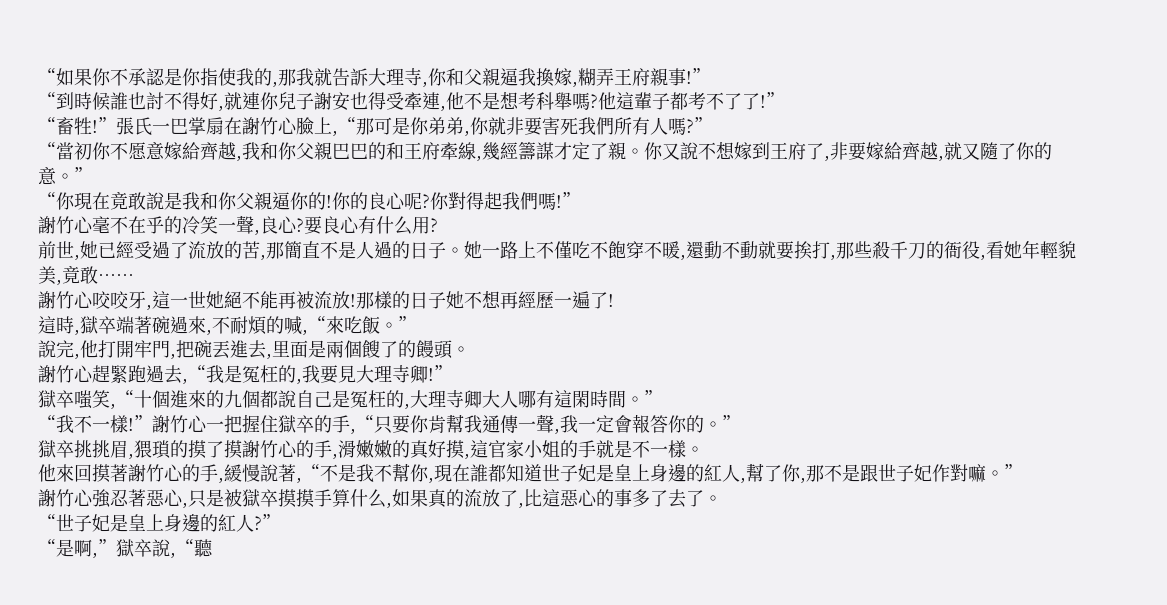“如果你不承認是你指使我的,那我就告訴大理寺,你和父親逼我換嫁,糊弄王府親事!”
“到時候誰也討不得好,就連你兒子謝安也得受牽連,他不是想考科舉嗎?他這輩子都考不了了!”
“畜牲!”張氏一巴掌扇在謝竹心臉上,“那可是你弟弟,你就非要害死我們所有人嗎?”
“當初你不愿意嫁給齊越,我和你父親巴巴的和王府牽線,幾經籌謀才定了親。你又說不想嫁到王府了,非要嫁給齊越,就又隨了你的意。”
“你現在竟敢說是我和你父親逼你的!你的良心呢?你對得起我們嗎!”
謝竹心毫不在乎的冷笑一聲,良心?要良心有什么用?
前世,她已經受過了流放的苦,那簡直不是人過的日子。她一路上不僅吃不飽穿不暖,還動不動就要挨打,那些殺千刀的衙役,看她年輕貌美,竟敢……
謝竹心咬咬牙,這一世她絕不能再被流放!那樣的日子她不想再經歷一遍了!
這時,獄卒端著碗過來,不耐煩的喊,“來吃飯。”
說完,他打開牢門,把碗丟進去,里面是兩個餿了的饅頭。
謝竹心趕緊跑過去,“我是冤枉的,我要見大理寺卿!”
獄卒嗤笑,“十個進來的九個都說自己是冤枉的,大理寺卿大人哪有這閑時間。”
“我不一樣!”謝竹心一把握住獄卒的手,“只要你肯幫我通傳一聲,我一定會報答你的。”
獄卒挑挑眉,猥瑣的摸了摸謝竹心的手,滑嫩嫩的真好摸,這官家小姐的手就是不一樣。
他來回摸著謝竹心的手,緩慢說著,“不是我不幫你,現在誰都知道世子妃是皇上身邊的紅人,幫了你,那不是跟世子妃作對嘛。”
謝竹心強忍著惡心,只是被獄卒摸摸手算什么,如果真的流放了,比這惡心的事多了去了。
“世子妃是皇上身邊的紅人?”
“是啊,”獄卒說,“聽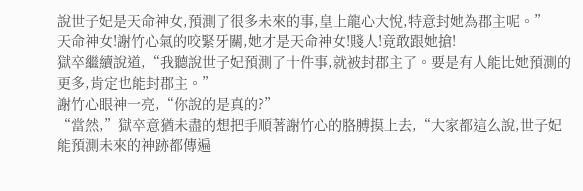說世子妃是天命神女,預測了很多未來的事,皇上龍心大悅,特意封她為郡主呢。”
天命神女!謝竹心氣的咬緊牙關,她才是天命神女!賤人!竟敢跟她搶!
獄卒繼續說道,“我聽說世子妃預測了十件事,就被封郡主了。要是有人能比她預測的更多,肯定也能封郡主。”
謝竹心眼神一亮,“你說的是真的?”
“當然,”獄卒意猶未盡的想把手順著謝竹心的胳膊摸上去,“大家都這么說,世子妃能預測未來的神跡都傳遍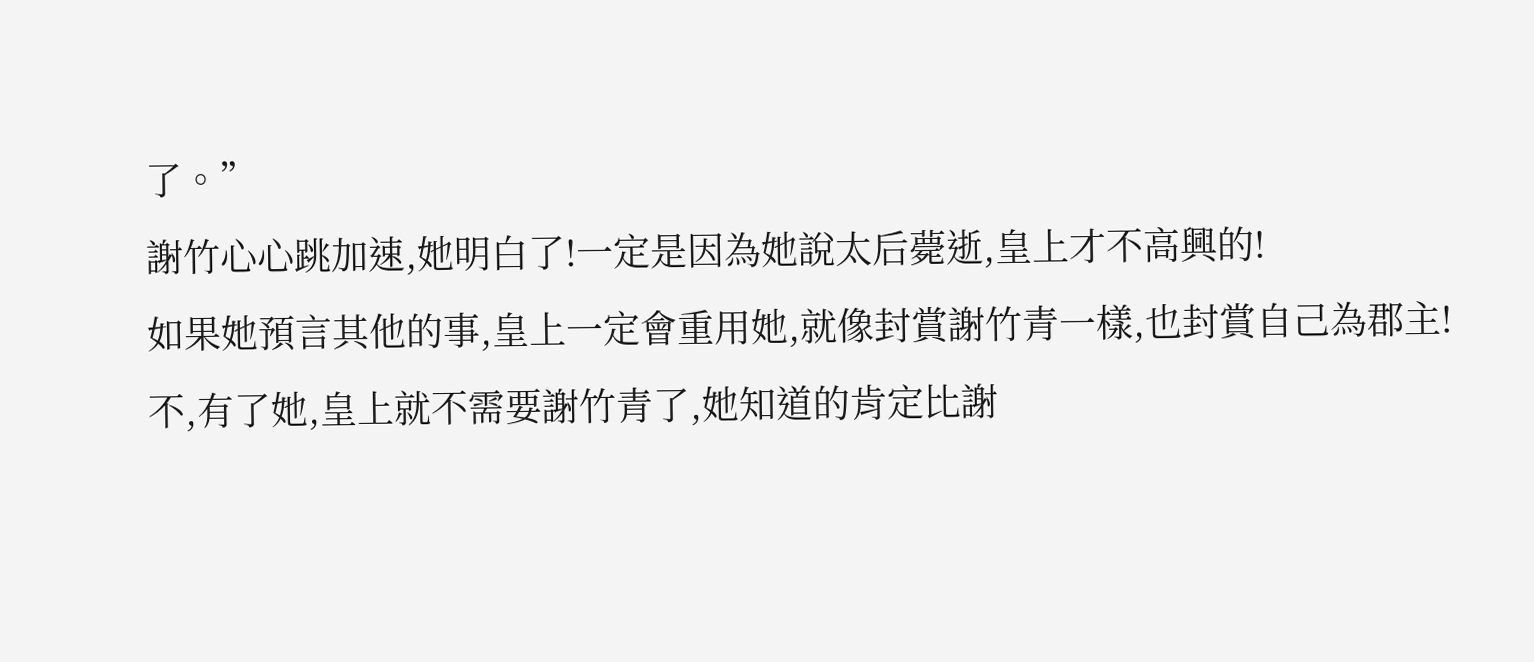了。”
謝竹心心跳加速,她明白了!一定是因為她說太后薨逝,皇上才不高興的!
如果她預言其他的事,皇上一定會重用她,就像封賞謝竹青一樣,也封賞自己為郡主!
不,有了她,皇上就不需要謝竹青了,她知道的肯定比謝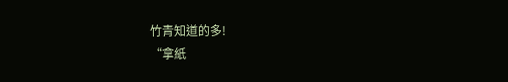竹青知道的多!
“拿紙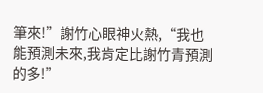筆來!”謝竹心眼神火熱,“我也能預測未來,我肯定比謝竹青預測的多!”